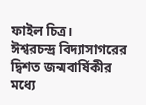ফাইল চিত্র।
ঈশ্বরচন্দ্র বিদ্যাসাগরের দ্বিশত জন্মবার্ষিকীর মধ্যে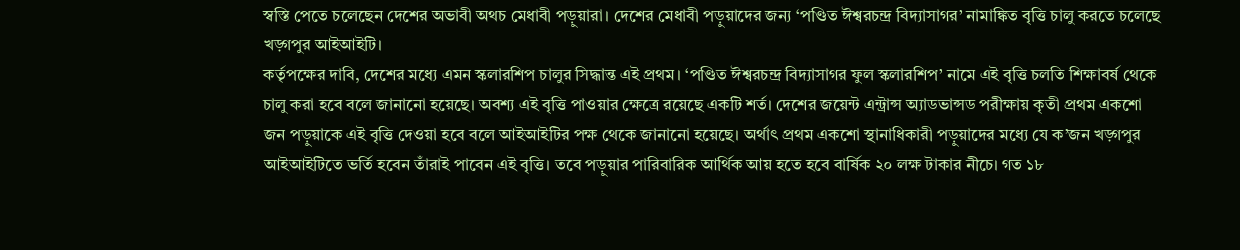স্বস্তি পেতে চলেছেন দেশের অভাবী অথচ মেধাবী পড়ুয়ারা। দেশের মেধাবী পড়ুয়াদের জন্য ‘পণ্ডিত ঈশ্বরচন্দ্র বিদ্যাসাগর’ নামাঙ্কিত বৃত্তি চালু করতে চলেছে খড়্গপুর আইআইটি।
কর্তৃপক্ষের দাবি, দেশের মধ্যে এমন স্কলারশিপ চালুর সিদ্ধান্ত এই প্রথম। ‘পণ্ডিত ঈশ্বরচন্দ্র বিদ্যাসাগর ফুল স্কলারশিপ’ নামে এই বৃত্তি চলতি শিক্ষাবর্ষ থেকে চালু করা হবে বলে জানানো হয়েছে। অবশ্য এই বৃত্তি পাওয়ার ক্ষেত্রে রয়েছে একটি শর্ত। দেশের জয়েন্ট এন্ট্রান্স অ্যাডভান্সড পরীক্ষায় কৃতী প্রথম একশো জন পড়ুয়াকে এই বৃত্তি দেওয়া হবে বলে আইআইটির পক্ষ থেকে জানানো হয়েছে। অর্থাৎ প্রথম একশো স্থানাধিকারী পড়ুয়াদের মধ্যে যে ক’জন খড়্গপুর আইআইটিতে ভর্তি হবেন তাঁরাই পাবেন এই বৃত্তি। তবে পড়ুয়ার পারিবারিক আর্থিক আয় হতে হবে বার্ষিক ২০ লক্ষ টাকার নীচে। গত ১৮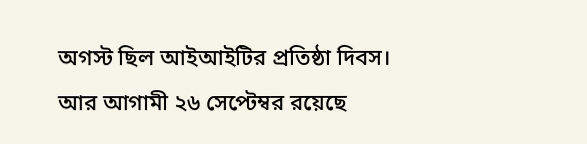অগস্ট ছিল আইআইটির প্রতিষ্ঠা দিবস। আর আগামী ২৬ সেপ্টেম্বর রয়েছে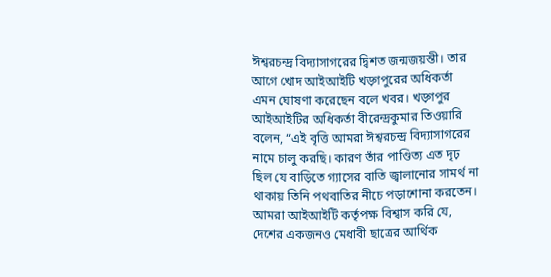ঈশ্বরচন্দ্র বিদ্যাসাগরের দ্বিশত জন্মজয়ন্তী। তার আগে খোদ আইআইটি খড়্গপুরের অধিকর্তা এমন ঘোষণা করেছেন বলে খবর। খড়্গপুর আইআইটির অধিকর্তা বীরেন্দ্রকুমার তিওয়ারি বলেন, “এই বৃত্তি আমরা ঈশ্বরচন্দ্র বিদ্যাসাগরের নামে চালু করছি। কারণ তাঁর পাণ্ডিত্য এত দৃঢ় ছিল যে বাড়িতে গ্যাসের বাতি জ্বালানোর সামর্থ না থাকায় তিনি পথবাতির নীচে পড়াশোনা করতেন। আমরা আইআইটি কর্তৃপক্ষ বিশ্বাস করি যে, দেশের একজনও মেধাবী ছাত্রের আর্থিক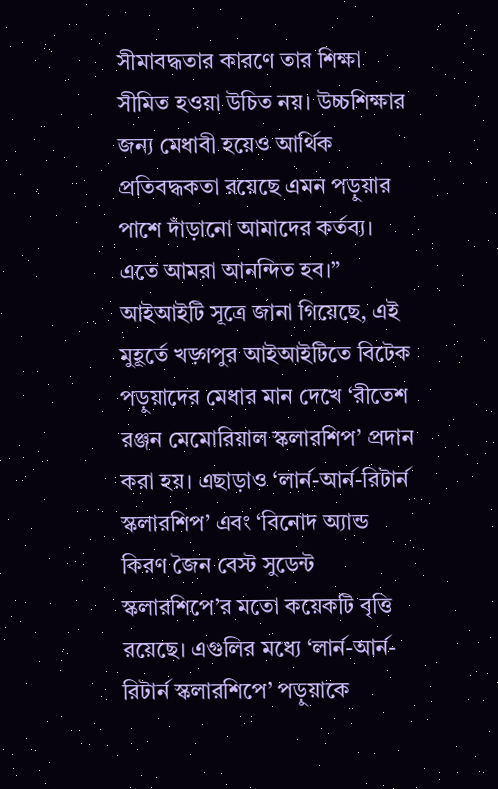সীমাবদ্ধতার কারণে তার শিক্ষা সীমিত হওয়া উচিত নয়। উচ্চশিক্ষার জন্য মেধাবী হয়েও আর্থিক প্রতিবদ্ধকতা রয়েছে এমন পড়ুয়ার পাশে দাঁড়ানো আমাদের কর্তব্য। এতে আমরা আনন্দিত হব।”
আইআইটি সূত্রে জানা গিয়েছে, এই মুহূর্তে খড়্গপুর আইআইটিতে বিটেক পড়ুয়াদের মেধার মান দেখে ‘রীতেশ রঞ্জন মেমোরিয়াল স্কলারশিপ’ প্রদান করা হয়। এছাড়াও ‘লার্ন-আর্ন-রিটার্ন স্কলারশিপ’ এবং ‘বিনোদ অ্যান্ড কিরণ জৈন বেস্ট সুডেন্ট স্কলারশিপে’র মতো কয়েকটি বৃত্তি রয়েছে। এগুলির মধ্যে ‘লার্ন-আর্ন-রিটার্ন স্কলারশিপে’ পড়ুয়াকে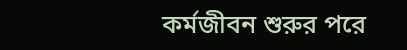কর্মজীবন শুরুর পরে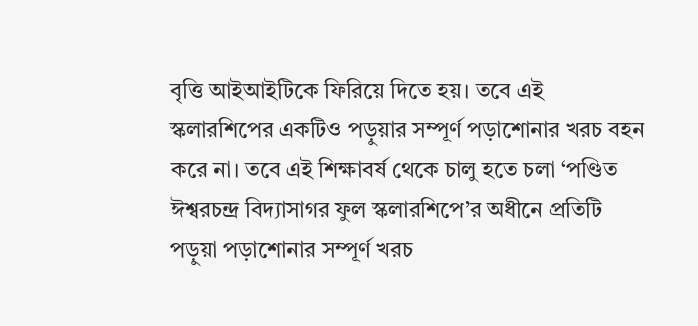বৃত্তি আইআইটিকে ফিরিয়ে দিতে হয়। তবে এই স্কলারশিপের একটিও পড়ুয়ার সম্পূর্ণ পড়াশোনার খরচ বহন করে না। তবে এই শিক্ষাবর্ষ থেকে চালু হতে চলা ‘পণ্ডিত ঈশ্বরচন্দ্র বিদ্যাসাগর ফুল স্কলারশিপে’র অধীনে প্রতিটি পড়ুয়া পড়াশোনার সম্পূর্ণ খরচ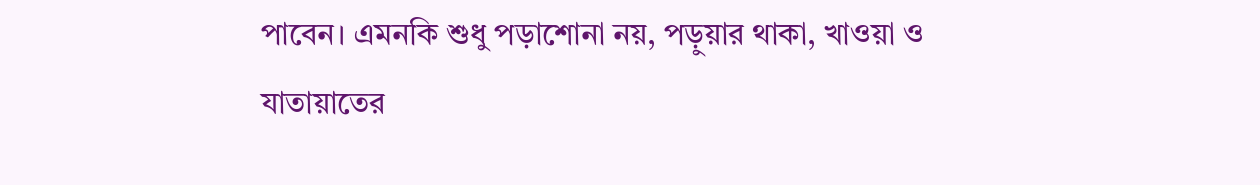পাবেন। এমনকি শুধু পড়াশোনা নয়, পড়ুয়ার থাকা, খাওয়া ও যাতায়াতের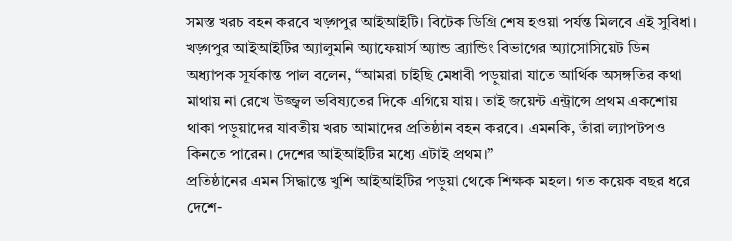সমস্ত খরচ বহন করবে খড়্গপুর আইআইটি। বিটেক ডিগ্রি শেষ হওয়া পর্যন্ত মিলবে এই সুবিধা। খড়্গপুর আইআইটির অ্যালুমনি অ্যাফেয়ার্স অ্যান্ড ব্র্যান্ডিং বিভাগের অ্যাসোসিয়েট ডিন অধ্যাপক সূর্যকান্ত পাল বলেন, “আমরা চাইছি মেধাবী পড়ুয়ারা যাতে আর্থিক অসঙ্গতির কথা মাথায় না রেখে উজ্জ্বল ভবিষ্যতের দিকে এগিয়ে যায়। তাই জয়েন্ট এন্ট্রান্সে প্রথম একশোয় থাকা পড়ুয়াদের যাবতীয় খরচ আমাদের প্রতিষ্ঠান বহন করবে। এমনকি, তাঁরা ল্যাপটপও কিনতে পারেন। দেশের আইআইটির মধ্যে এটাই প্রথম।”
প্রতিষ্ঠানের এমন সিদ্ধান্তে খুশি আইআইটির পড়ুয়া থেকে শিক্ষক মহল। গত কয়েক বছর ধরে দেশে-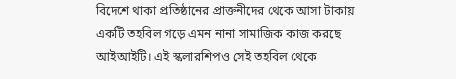বিদেশে থাকা প্রতিষ্ঠানের প্রাক্তনীদের থেকে আসা টাকায় একটি তহবিল গড়ে এমন নানা সামাজিক কাজ করছে আইআইটি। এই স্কলারশিপও সেই তহবিল থেকে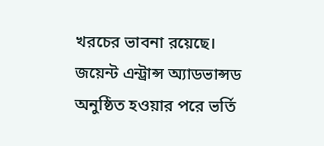খরচের ভাবনা রয়েছে। জয়েন্ট এন্ট্রান্স অ্যাডভান্সড অনুষ্ঠিত হওয়ার পরে ভর্তি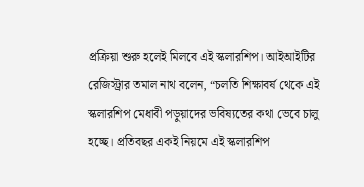প্রক্রিয়া শুরু হলেই মিলবে এই স্কলারশিপ। আইআইটির রেজিস্ট্রার তমাল নাথ বলেন, “চলতি শিক্ষাবর্ষ থেকে এই স্কলারশিপ মেধাবী পড়ুয়াদের ভবিষ্যতের কথা ভেবে চালু হচ্ছে। প্রতিবছর একই নিয়মে এই স্কলারশিপ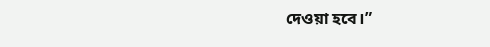দেওয়া হবে।”